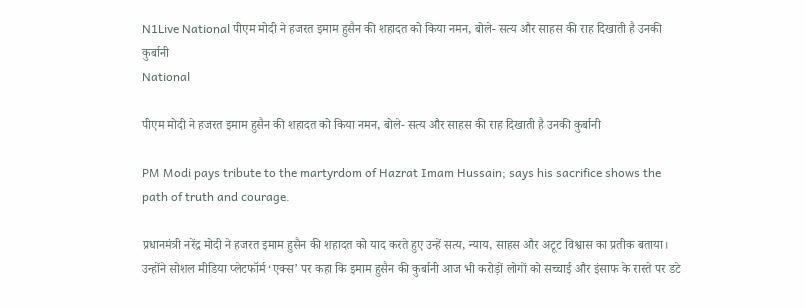N1Live National पीएम मोदी ने हजरत इमाम हुसैन की शहादत को किया नमन, बोले- सत्य और साहस की राह दिखाती है उनकी कुर्बानी
National

पीएम मोदी ने हजरत इमाम हुसैन की शहादत को किया नमन, बोले- सत्य और साहस की राह दिखाती है उनकी कुर्बानी

PM Modi pays tribute to the martyrdom of Hazrat Imam Hussain; says his sacrifice shows the path of truth and courage.

प्रधानमंत्री नरेंद्र मोदी ने हजरत इमाम हुसैन की शहादत को याद करते हुए उन्हें सत्य, न्याय, साहस और अटूट विश्वास का प्रतीक बताया। उन्होंने सोशल मीडिया प्लेटफॉर्म ‘एक्स’ पर कहा कि इमाम हुसैन की कुर्बानी आज भी करोड़ों लोगों को सच्चाई और इंसाफ के रास्ते पर डटे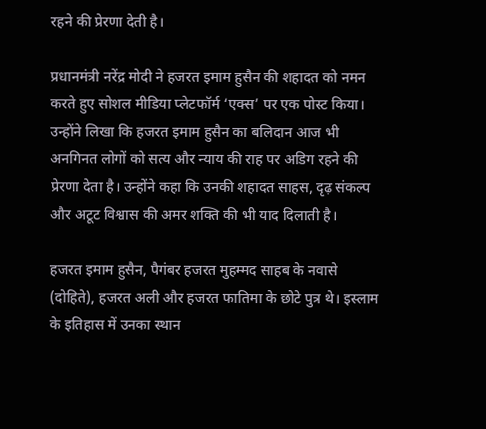रहने की प्रेरणा देती है।

प्रधानमंत्री नरेंद्र मोदी ने हजरत इमाम हुसैन की शहादत को नमन करते हुए सोशल मीडिया प्लेटफॉर्म ‘एक्स’ पर एक पोस्ट किया। उन्होंने लिखा कि हजरत इमाम हुसैन का बलिदान आज भी अनगिनत लोगों को सत्य और न्याय की राह पर अडिग रहने की प्रेरणा देता है। उन्होंने कहा कि उनकी शहादत साहस, दृढ़ संकल्प और अटूट विश्वास की अमर शक्ति की भी याद दिलाती है।

हजरत इमाम हुसैन, पैगंबर हजरत मुहम्मद साहब के नवासे (दोहिते), हजरत अली और हजरत फातिमा के छोटे पुत्र थे। इस्लाम के इतिहास में उनका स्थान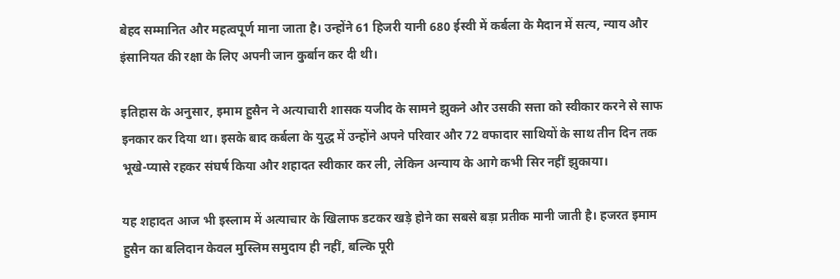बेहद सम्मानित और महत्वपूर्ण माना जाता है। उन्होंने 61 हिजरी यानी 680 ईस्वी में कर्बला के मैदान में सत्य, न्याय और इंसानियत की रक्षा के लिए अपनी जान कुर्बान कर दी थी।

इतिहास के अनुसार, इमाम हुसैन ने अत्याचारी शासक यजीद के सामने झुकने और उसकी सत्ता को स्वीकार करने से साफ इनकार कर दिया था। इसके बाद कर्बला के युद्ध में उन्होंने अपने परिवार और 72 वफादार साथियों के साथ तीन दिन तक भूखे-प्यासे रहकर संघर्ष किया और शहादत स्वीकार कर ली, लेकिन अन्याय के आगे कभी सिर नहीं झुकाया।

यह शहादत आज भी इस्लाम में अत्याचार के खिलाफ डटकर खड़े होने का सबसे बड़ा प्रतीक मानी जाती है। हजरत इमाम हुसैन का बलिदान केवल मुस्लिम समुदाय ही नहीं, बल्कि पूरी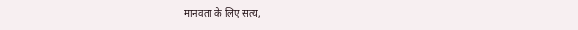मानवता के लिए सत्य,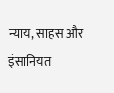न्याय, साहस और इंसानियत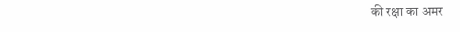की रक्षा का अमर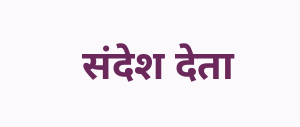संदेश देता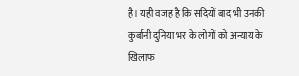है। यही वजह है कि सदियों बाद भी उनकी कुर्बानी दुनिया भर के लोगों को अन्याय के खिलाफ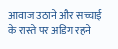आवाज उठाने और सच्चाई के रास्ते पर अडिग रहने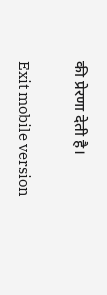की प्रेरणा देती है।

Exit mobile version